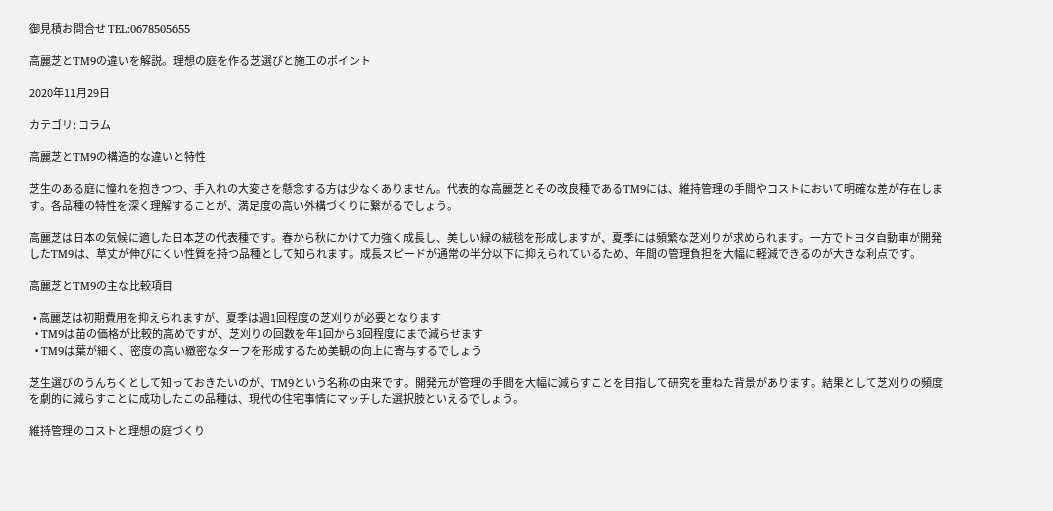御見積お問合せ TEL:0678505655

高麗芝とTM9の違いを解説。理想の庭を作る芝選びと施工のポイント

2020年11月29日

カテゴリ: コラム

高麗芝とTM9の構造的な違いと特性

芝生のある庭に憧れを抱きつつ、手入れの大変さを懸念する方は少なくありません。代表的な高麗芝とその改良種であるTM9には、維持管理の手間やコストにおいて明確な差が存在します。各品種の特性を深く理解することが、満足度の高い外構づくりに繋がるでしょう。

高麗芝は日本の気候に適した日本芝の代表種です。春から秋にかけて力強く成長し、美しい緑の絨毯を形成しますが、夏季には頻繁な芝刈りが求められます。一方でトヨタ自動車が開発したTM9は、草丈が伸びにくい性質を持つ品種として知られます。成長スピードが通常の半分以下に抑えられているため、年間の管理負担を大幅に軽減できるのが大きな利点です。

高麗芝とTM9の主な比較項目

  • 高麗芝は初期費用を抑えられますが、夏季は週1回程度の芝刈りが必要となります
  • TM9は苗の価格が比較的高めですが、芝刈りの回数を年1回から3回程度にまで減らせます
  • TM9は葉が細く、密度の高い緻密なターフを形成するため美観の向上に寄与するでしょう

芝生選びのうんちくとして知っておきたいのが、TM9という名称の由来です。開発元が管理の手間を大幅に減らすことを目指して研究を重ねた背景があります。結果として芝刈りの頻度を劇的に減らすことに成功したこの品種は、現代の住宅事情にマッチした選択肢といえるでしょう。

維持管理のコストと理想の庭づくり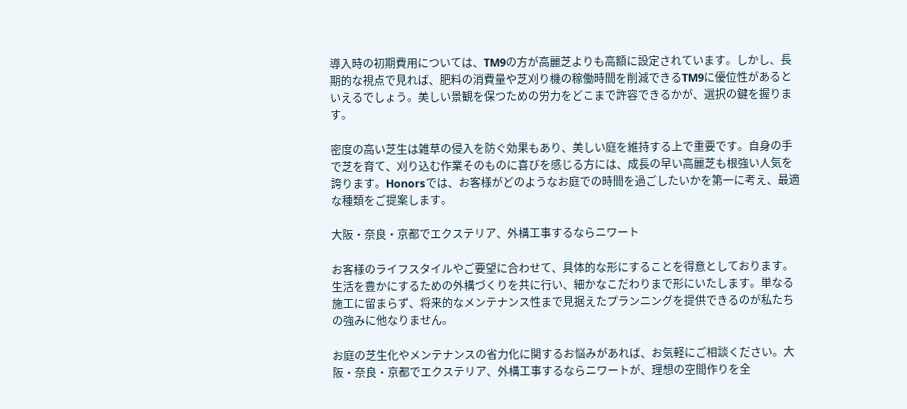導入時の初期費用については、TM9の方が高麗芝よりも高額に設定されています。しかし、長期的な視点で見れば、肥料の消費量や芝刈り機の稼働時間を削減できるTM9に優位性があるといえるでしょう。美しい景観を保つための労力をどこまで許容できるかが、選択の鍵を握ります。

密度の高い芝生は雑草の侵入を防ぐ効果もあり、美しい庭を維持する上で重要です。自身の手で芝を育て、刈り込む作業そのものに喜びを感じる方には、成長の早い高麗芝も根強い人気を誇ります。Honorsでは、お客様がどのようなお庭での時間を過ごしたいかを第一に考え、最適な種類をご提案します。

大阪・奈良・京都でエクステリア、外構工事するならニワート

お客様のライフスタイルやご要望に合わせて、具体的な形にすることを得意としております。生活を豊かにするための外構づくりを共に行い、細かなこだわりまで形にいたします。単なる施工に留まらず、将来的なメンテナンス性まで見据えたプランニングを提供できるのが私たちの強みに他なりません。

お庭の芝生化やメンテナンスの省力化に関するお悩みがあれば、お気軽にご相談ください。大阪・奈良・京都でエクステリア、外構工事するならニワートが、理想の空間作りを全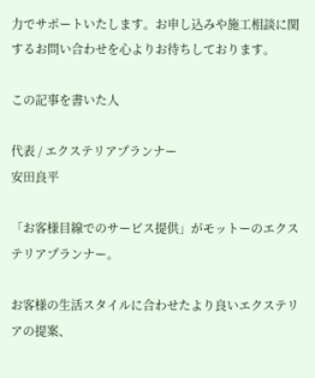力でサポートいたします。お申し込みや施工相談に関するお問い合わせを心よりお待ちしております。

この記事を書いた人

代表 / エクステリアプランナー
安田良平

「お客様目線でのサービス提供」がモットーのエクステリアプランナー。

お客様の生活スタイルに合わせたより良いエクステリアの提案、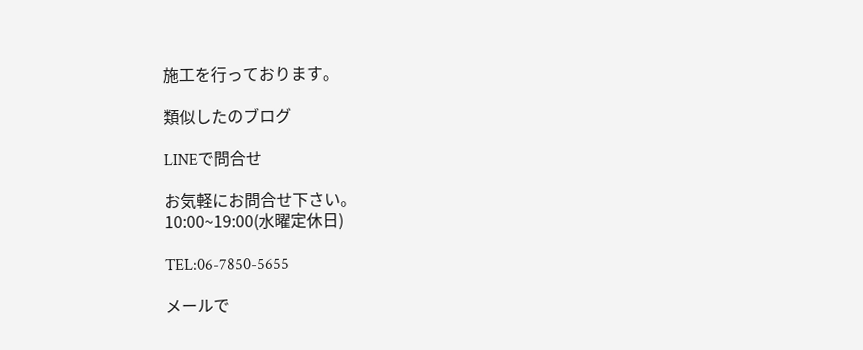施工を行っております。

類似したのブログ

LINEで問合せ

お気軽にお問合せ下さい。
10:00~19:00(水曜定休日)

TEL:06-7850-5655

メールで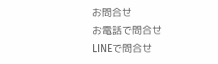お問合せ
お電話で問合せ
LINEで問合せ